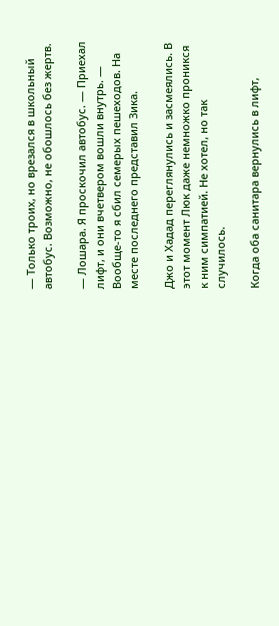— Только троих, но врезался в школьный автобус. Возможно, не обошлось без жертв.

— Лошара. Я проскочил автобус. — Приехал лифт, и они вчетвером вошли внутрь. — Вообще-то я сбил семерых пешеходов. На месте последнего представил Зика.

Джо и Хадад переглянулись и засмеялись. В этот момент Люк даже немножко проникся к ним симпатией. Не хотел, но так случилось.

Когда оба санитара вернулись в лифт,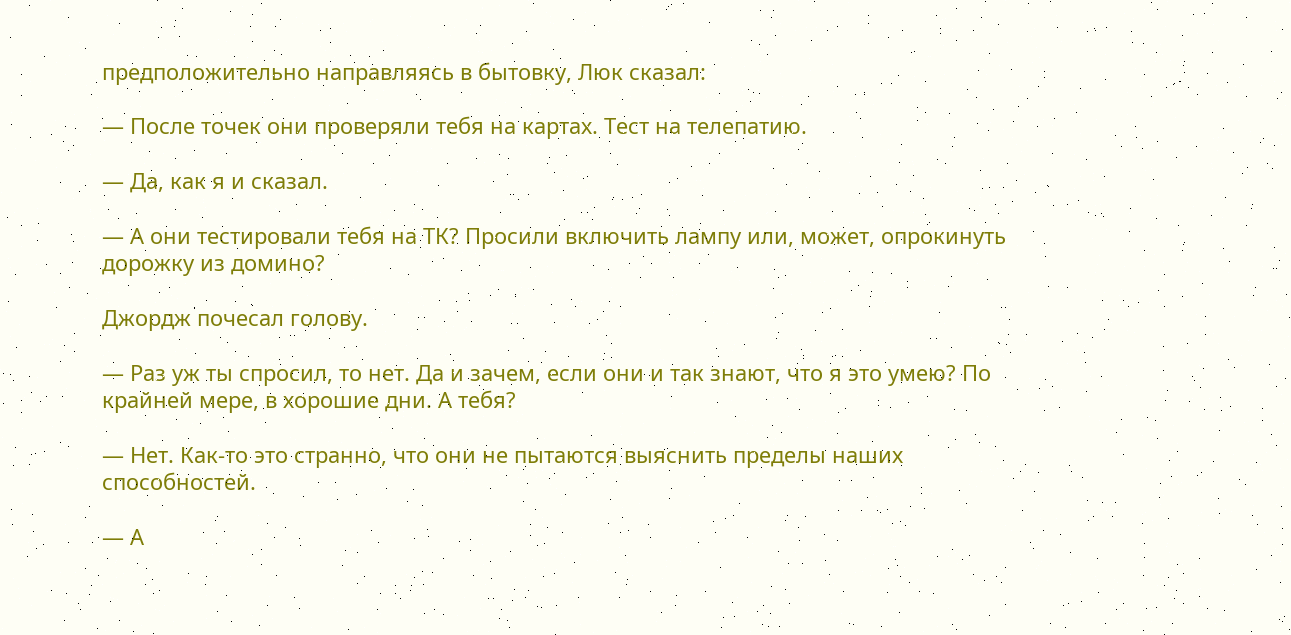предположительно направляясь в бытовку, Люк сказал:

— После точек они проверяли тебя на картах. Тест на телепатию.

— Да, как я и сказал.

— А они тестировали тебя на ТК? Просили включить лампу или, может, опрокинуть дорожку из домино?

Джордж почесал голову.

— Раз уж ты спросил, то нет. Да и зачем, если они и так знают, что я это умею? По крайней мере, в хорошие дни. А тебя?

— Нет. Как-то это странно, что они не пытаются выяснить пределы наших способностей.

— А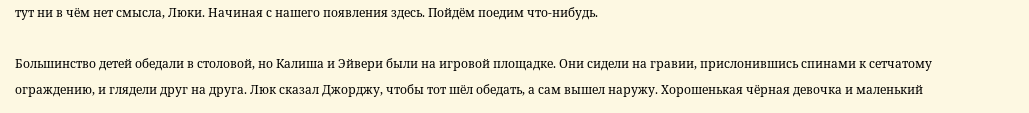тут ни в чём нет смысла, Люки. Начиная с нашего появления здесь. Пойдём поедим что-нибудь.

Большинство детей обедали в столовой, но Калиша и Эйвери были на игровой площадке. Они сидели на гравии, прислонившись спинами к сетчатому ограждению, и глядели друг на друга. Люк сказал Джорджу, чтобы тот шёл обедать, а сам вышел наружу. Хорошенькая чёрная девочка и маленький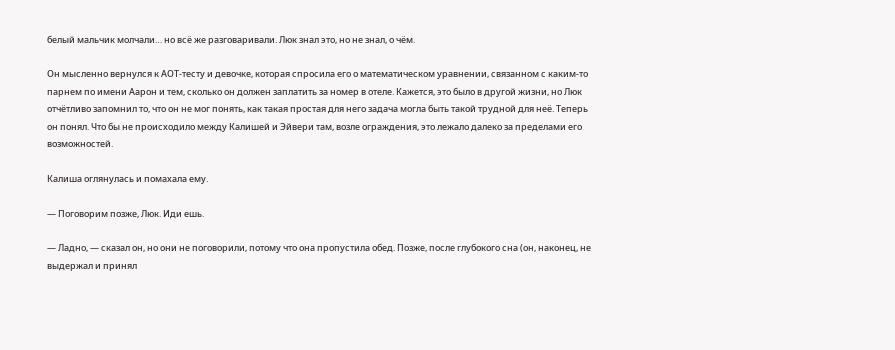белый мальчик молчали… но всё же разговаривали. Люк знал это, но не знал, о чём.

Он мысленно вернулся к АОТ-тесту и девочке, которая спросила его о математическом уравнении, связанном с каким-то парнем по имени Аарон и тем, сколько он должен заплатить за номер в отеле. Кажется, это было в другой жизни, но Люк отчётливо запомнил то, что он не мог понять, как такая простая для него задача могла быть такой трудной для неё. Теперь он понял. Что бы не происходило между Калишей и Эйвери там, возле ограждения, это лежало далеко за пределами его возможностей.

Калиша оглянулась и помахала ему.

— Поговорим позже, Люк. Иди ешь.

— Ладно, — сказал он, но они не поговорили, потому что она пропустила обед. Позже, после глубокого сна (он, наконец, не выдержал и принял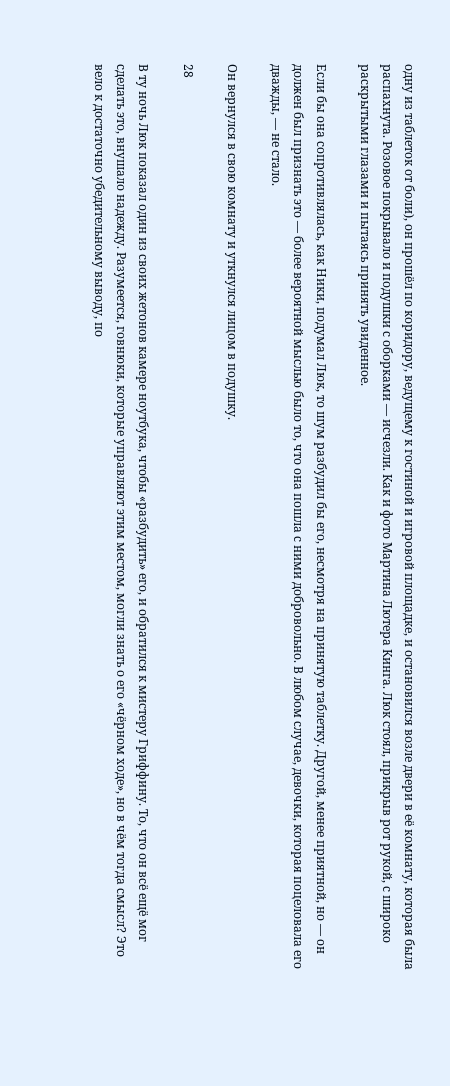одну из таблеток от боли), он прошёл по коридору, ведущему к гостиной и игровой площадке, и остановился возле двери в её комнату, которая была распахнута. Розовое покрывало и подушки с оборками — исчезли. Как и фото Мартина Лютера Кинга. Люк стоял, прикрыв рот рукой, с широко раскрытыми глазами и пытаясь принять увиденное.

Если бы она сопротивлялась, как Ники, подумал Люк, то шум разбудил бы его, несмотря на принятую таблетку. Другой, менее приятной, но — он должен был признать это — более вероятной мыслью было то, что она пошла с ними добровольно. В любом случае, девочки, которая поцеловала его дважды, — не стало.

Он вернулся в свою комнату и уткнулся лицом в подушку.

28

В ту ночь Люк показал один из своих жетонов камере ноутбука, чтобы «разбудить» его, и обратился к мистеру Гриффину. То, что он всё ещё мог сделать это, внушало надежду. Разумеется, говнюки, которые управляют этим местом, могли знать о его «чёрном ходе», но в чём тогда смысл? Это вело к достаточно убедительному выводу, по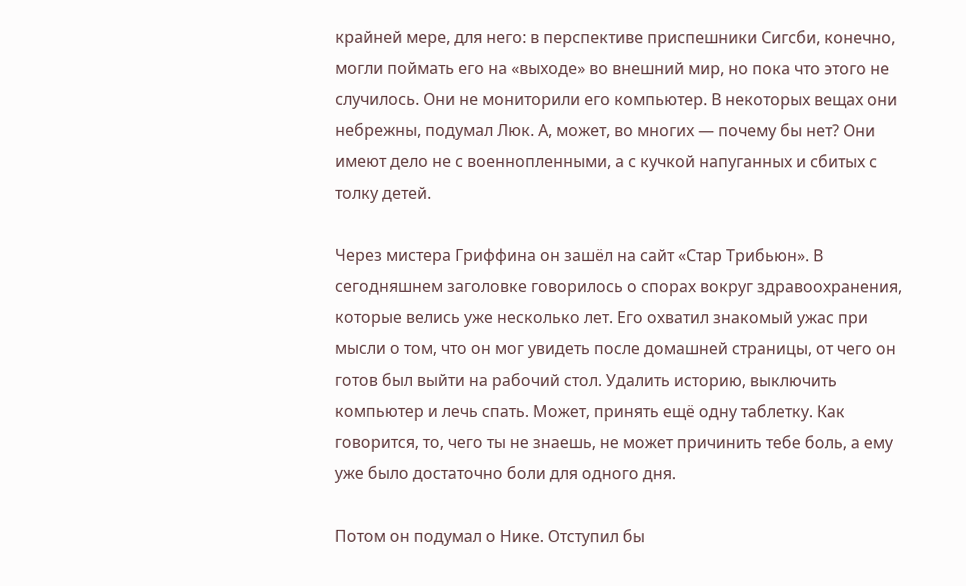крайней мере, для него: в перспективе приспешники Сигсби, конечно, могли поймать его на «выходе» во внешний мир, но пока что этого не случилось. Они не мониторили его компьютер. В некоторых вещах они небрежны, подумал Люк. А, может, во многих — почему бы нет? Они имеют дело не с военнопленными, а с кучкой напуганных и сбитых с толку детей.

Через мистера Гриффина он зашёл на сайт «Стар Трибьюн». В сегодняшнем заголовке говорилось о спорах вокруг здравоохранения, которые велись уже несколько лет. Его охватил знакомый ужас при мысли о том, что он мог увидеть после домашней страницы, от чего он готов был выйти на рабочий стол. Удалить историю, выключить компьютер и лечь спать. Может, принять ещё одну таблетку. Как говорится, то, чего ты не знаешь, не может причинить тебе боль, а ему уже было достаточно боли для одного дня.

Потом он подумал о Нике. Отступил бы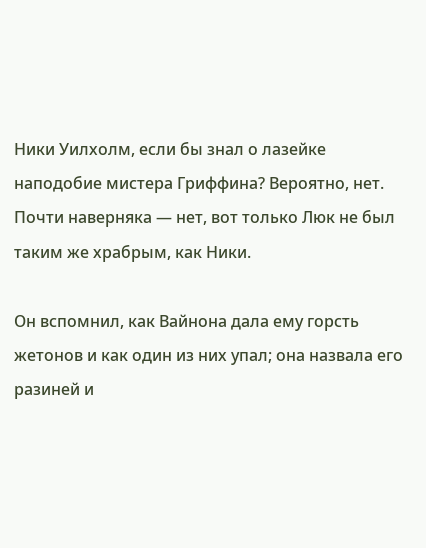Ники Уилхолм, если бы знал о лазейке наподобие мистера Гриффина? Вероятно, нет. Почти наверняка — нет, вот только Люк не был таким же храбрым, как Ники.

Он вспомнил, как Вайнона дала ему горсть жетонов и как один из них упал; она назвала его разиней и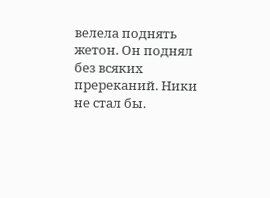велела поднять жетон. Он поднял без всяких пререканий. Ники не стал бы.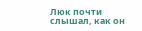Люк почти слышал, как он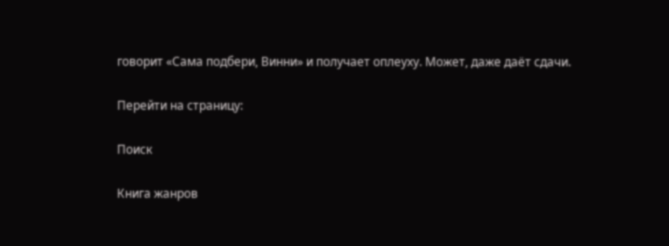говорит «Сама подбери, Винни» и получает оплеуху. Может, даже даёт сдачи.

Перейти на страницу:

Поиск

Книга жанров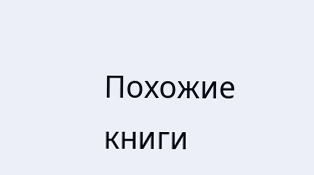Похожие книги